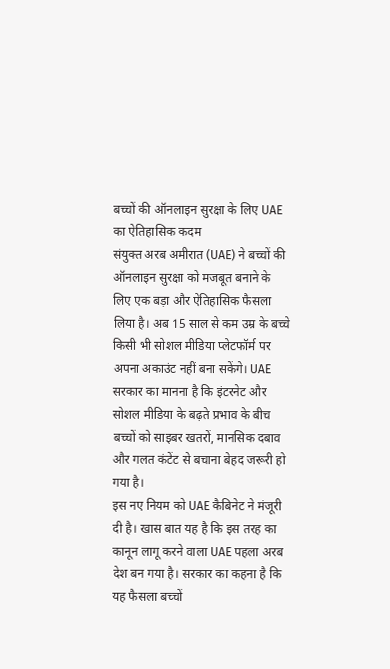बच्चों की ऑनलाइन सुरक्षा के लिए UAE का ऐतिहासिक कदम
संयुक्त अरब अमीरात (UAE) ने बच्चों की ऑनलाइन सुरक्षा को मजबूत बनाने के लिए एक बड़ा और ऐतिहासिक फैसला लिया है। अब 15 साल से कम उम्र के बच्चे किसी भी सोशल मीडिया प्लेटफॉर्म पर अपना अकाउंट नहीं बना सकेंगे। UAE सरकार का मानना है कि इंटरनेट और सोशल मीडिया के बढ़ते प्रभाव के बीच बच्चों को साइबर खतरों, मानसिक दबाव और गलत कंटेंट से बचाना बेहद जरूरी हो गया है।
इस नए नियम को UAE कैबिनेट ने मंजूरी दी है। खास बात यह है कि इस तरह का कानून लागू करने वाला UAE पहला अरब देश बन गया है। सरकार का कहना है कि यह फैसला बच्चों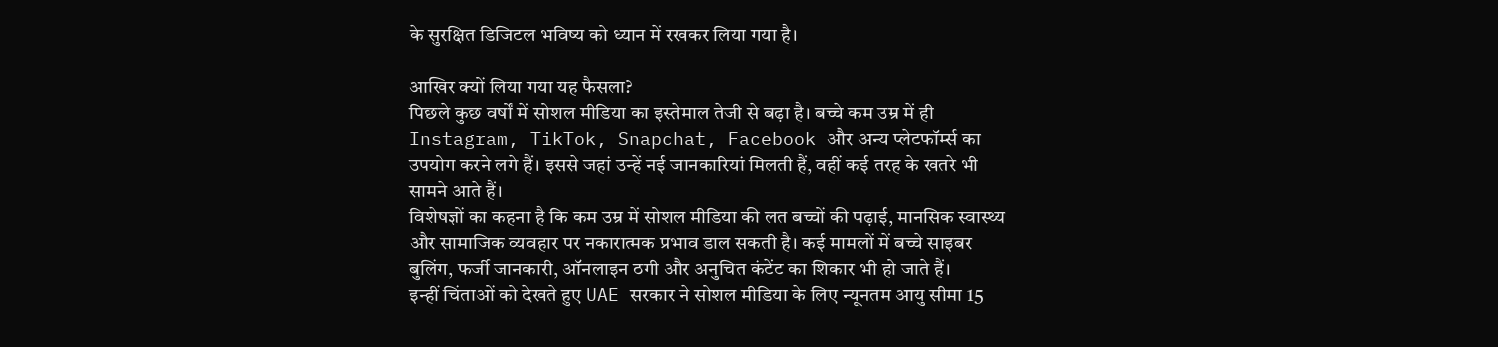के सुरक्षित डिजिटल भविष्य को ध्यान में रखकर लिया गया है।

आखिर क्यों लिया गया यह फैसला?
पिछले कुछ वर्षों में सोशल मीडिया का इस्तेमाल तेजी से बढ़ा है। बच्चे कम उम्र में ही Instagram, TikTok, Snapchat, Facebook और अन्य प्लेटफॉर्म्स का उपयोग करने लगे हैं। इससे जहां उन्हें नई जानकारियां मिलती हैं, वहीं कई तरह के खतरे भी सामने आते हैं।
विशेषज्ञों का कहना है कि कम उम्र में सोशल मीडिया की लत बच्चों की पढ़ाई, मानसिक स्वास्थ्य और सामाजिक व्यवहार पर नकारात्मक प्रभाव डाल सकती है। कई मामलों में बच्चे साइबर बुलिंग, फर्जी जानकारी, ऑनलाइन ठगी और अनुचित कंटेंट का शिकार भी हो जाते हैं।
इन्हीं चिंताओं को देखते हुए UAE सरकार ने सोशल मीडिया के लिए न्यूनतम आयु सीमा 15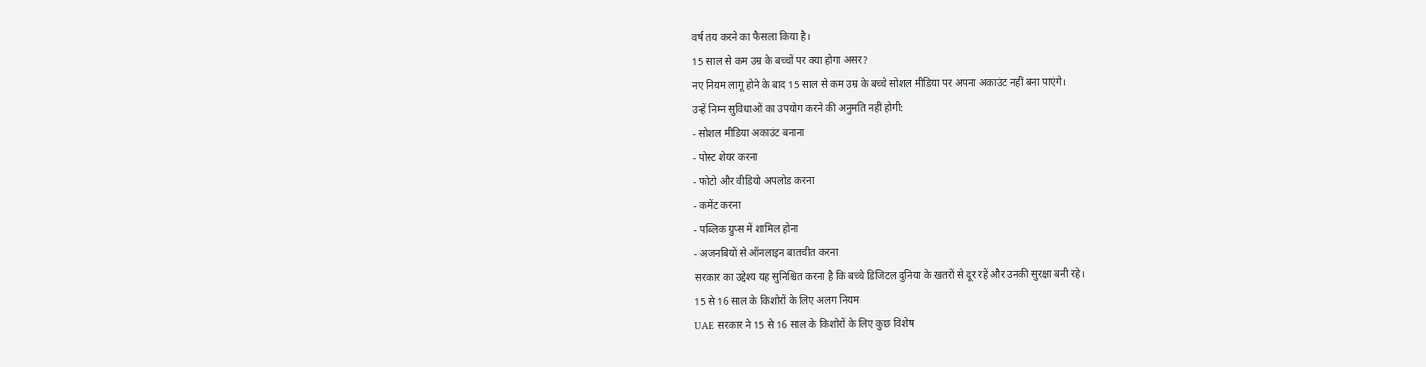वर्ष तय करने का फैसला किया है।
15 साल से कम उम्र के बच्चों पर क्या होगा असर?
नए नियम लागू होने के बाद 15 साल से कम उम्र के बच्चे सोशल मीडिया पर अपना अकाउंट नहीं बना पाएंगे।
उन्हें निम्न सुविधाओं का उपयोग करने की अनुमति नहीं होगी:
- सोशल मीडिया अकाउंट बनाना
- पोस्ट शेयर करना
- फोटो और वीडियो अपलोड करना
- कमेंट करना
- पब्लिक ग्रुप्स में शामिल होना
- अजनबियों से ऑनलाइन बातचीत करना
सरकार का उद्देश्य यह सुनिश्चित करना है कि बच्चे डिजिटल दुनिया के खतरों से दूर रहें और उनकी सुरक्षा बनी रहे।
15 से 16 साल के किशोरों के लिए अलग नियम
UAE सरकार ने 15 से 16 साल के किशोरों के लिए कुछ विशेष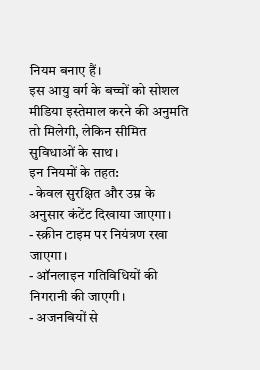नियम बनाए हैं।
इस आयु वर्ग के बच्चों को सोशल मीडिया इस्तेमाल करने की अनुमति तो मिलेगी, लेकिन सीमित सुविधाओं के साथ।
इन नियमों के तहत:
- केवल सुरक्षित और उम्र के अनुसार कंटेंट दिखाया जाएगा।
- स्क्रीन टाइम पर नियंत्रण रखा जाएगा।
- ऑनलाइन गतिविधियों की निगरानी की जाएगी।
- अजनबियों से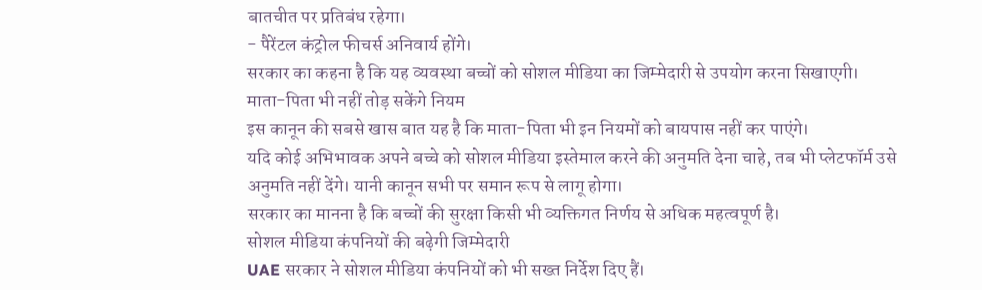बातचीत पर प्रतिबंध रहेगा।
- पैरेंटल कंट्रोल फीचर्स अनिवार्य होंगे।
सरकार का कहना है कि यह व्यवस्था बच्चों को सोशल मीडिया का जिम्मेदारी से उपयोग करना सिखाएगी।
माता-पिता भी नहीं तोड़ सकेंगे नियम
इस कानून की सबसे खास बात यह है कि माता-पिता भी इन नियमों को बायपास नहीं कर पाएंगे।
यदि कोई अभिभावक अपने बच्चे को सोशल मीडिया इस्तेमाल करने की अनुमति देना चाहे, तब भी प्लेटफॉर्म उसे अनुमति नहीं देंगे। यानी कानून सभी पर समान रूप से लागू होगा।
सरकार का मानना है कि बच्चों की सुरक्षा किसी भी व्यक्तिगत निर्णय से अधिक महत्वपूर्ण है।
सोशल मीडिया कंपनियों की बढ़ेगी जिम्मेदारी
UAE सरकार ने सोशल मीडिया कंपनियों को भी सख्त निर्देश दिए हैं।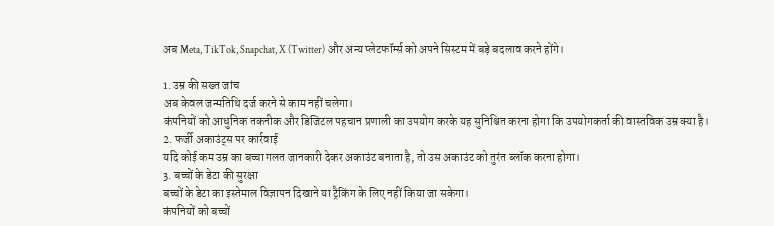अब Meta, TikTok, Snapchat, X (Twitter) और अन्य प्लेटफॉर्म्स को अपने सिस्टम में बड़े बदलाव करने होंगे।

1. उम्र की सख्त जांच
अब केवल जन्मतिथि दर्ज करने से काम नहीं चलेगा।
कंपनियों को आधुनिक तकनीक और डिजिटल पहचान प्रणाली का उपयोग करके यह सुनिश्चित करना होगा कि उपयोगकर्ता की वास्तविक उम्र क्या है।
2. फर्जी अकाउंट्स पर कार्रवाई
यदि कोई कम उम्र का बच्चा गलत जानकारी देकर अकाउंट बनाता है, तो उस अकाउंट को तुरंत ब्लॉक करना होगा।
3. बच्चों के डेटा की सुरक्षा
बच्चों के डेटा का इस्तेमाल विज्ञापन दिखाने या ट्रैकिंग के लिए नहीं किया जा सकेगा।
कंपनियों को बच्चों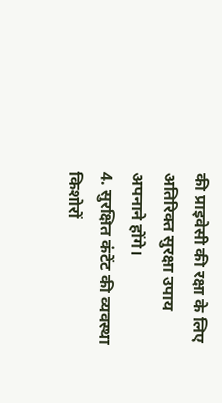की प्राइवेसी की रक्षा के लिए अतिरिक्त सुरक्षा उपाय अपनाने होंगे।
4. सुरक्षित कंटेंट की व्यवस्था
किशोरों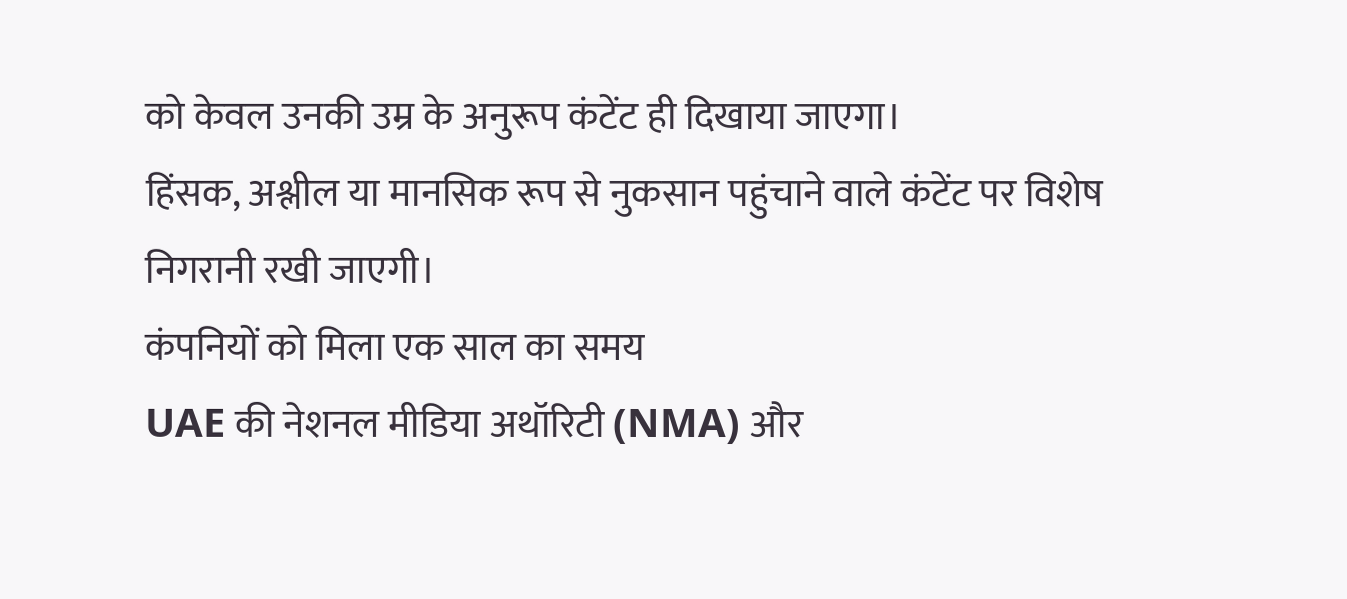को केवल उनकी उम्र के अनुरूप कंटेंट ही दिखाया जाएगा।
हिंसक, अश्लील या मानसिक रूप से नुकसान पहुंचाने वाले कंटेंट पर विशेष निगरानी रखी जाएगी।
कंपनियों को मिला एक साल का समय
UAE की नेशनल मीडिया अथॉरिटी (NMA) और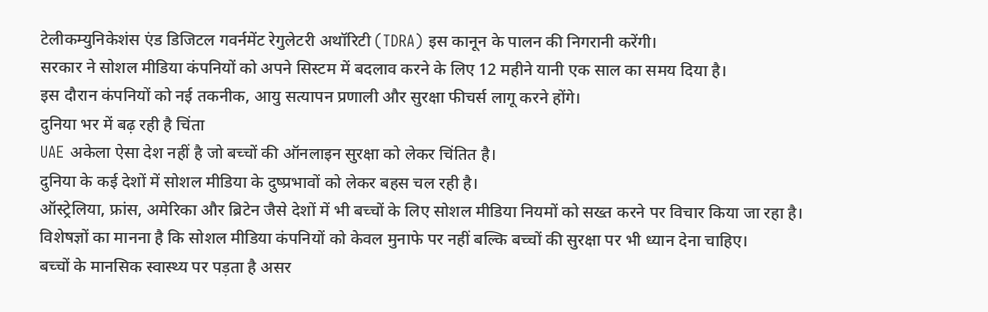टेलीकम्युनिकेशंस एंड डिजिटल गवर्नमेंट रेगुलेटरी अथॉरिटी (TDRA) इस कानून के पालन की निगरानी करेंगी।
सरकार ने सोशल मीडिया कंपनियों को अपने सिस्टम में बदलाव करने के लिए 12 महीने यानी एक साल का समय दिया है।
इस दौरान कंपनियों को नई तकनीक, आयु सत्यापन प्रणाली और सुरक्षा फीचर्स लागू करने होंगे।
दुनिया भर में बढ़ रही है चिंता
UAE अकेला ऐसा देश नहीं है जो बच्चों की ऑनलाइन सुरक्षा को लेकर चिंतित है।
दुनिया के कई देशों में सोशल मीडिया के दुष्प्रभावों को लेकर बहस चल रही है।
ऑस्ट्रेलिया, फ्रांस, अमेरिका और ब्रिटेन जैसे देशों में भी बच्चों के लिए सोशल मीडिया नियमों को सख्त करने पर विचार किया जा रहा है।
विशेषज्ञों का मानना है कि सोशल मीडिया कंपनियों को केवल मुनाफे पर नहीं बल्कि बच्चों की सुरक्षा पर भी ध्यान देना चाहिए।
बच्चों के मानसिक स्वास्थ्य पर पड़ता है असर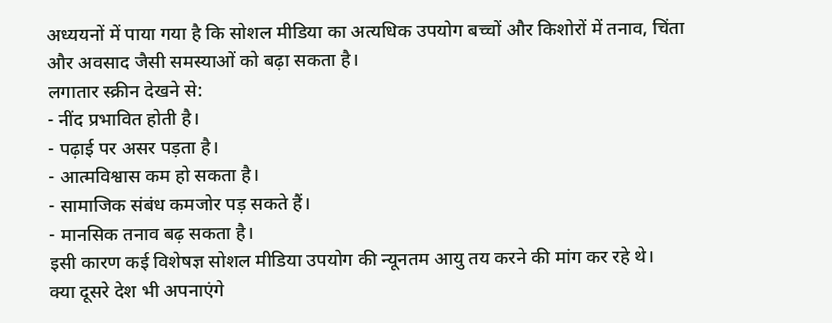अध्ययनों में पाया गया है कि सोशल मीडिया का अत्यधिक उपयोग बच्चों और किशोरों में तनाव, चिंता और अवसाद जैसी समस्याओं को बढ़ा सकता है।
लगातार स्क्रीन देखने से:
- नींद प्रभावित होती है।
- पढ़ाई पर असर पड़ता है।
- आत्मविश्वास कम हो सकता है।
- सामाजिक संबंध कमजोर पड़ सकते हैं।
- मानसिक तनाव बढ़ सकता है।
इसी कारण कई विशेषज्ञ सोशल मीडिया उपयोग की न्यूनतम आयु तय करने की मांग कर रहे थे।
क्या दूसरे देश भी अपनाएंगे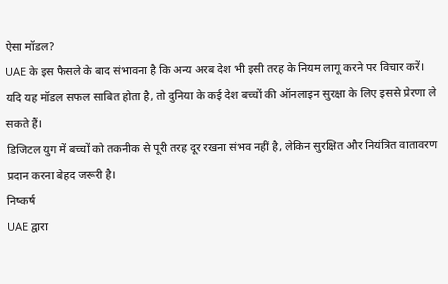ऐसा मॉडल?
UAE के इस फैसले के बाद संभावना है कि अन्य अरब देश भी इसी तरह के नियम लागू करने पर विचार करें।
यदि यह मॉडल सफल साबित होता है, तो दुनिया के कई देश बच्चों की ऑनलाइन सुरक्षा के लिए इससे प्रेरणा ले सकते हैं।
डिजिटल युग में बच्चों को तकनीक से पूरी तरह दूर रखना संभव नहीं है, लेकिन सुरक्षित और नियंत्रित वातावरण प्रदान करना बेहद जरूरी है।
निष्कर्ष
UAE द्वारा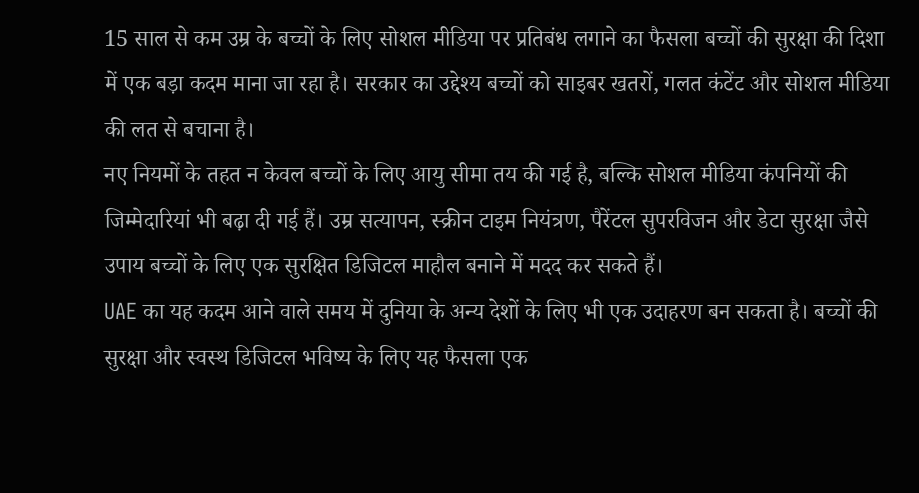15 साल से कम उम्र के बच्चों के लिए सोशल मीडिया पर प्रतिबंध लगाने का फैसला बच्चों की सुरक्षा की दिशा में एक बड़ा कदम माना जा रहा है। सरकार का उद्देश्य बच्चों को साइबर खतरों, गलत कंटेंट और सोशल मीडिया की लत से बचाना है।
नए नियमों के तहत न केवल बच्चों के लिए आयु सीमा तय की गई है, बल्कि सोशल मीडिया कंपनियों की जिम्मेदारियां भी बढ़ा दी गई हैं। उम्र सत्यापन, स्क्रीन टाइम नियंत्रण, पैरेंटल सुपरविजन और डेटा सुरक्षा जैसे उपाय बच्चों के लिए एक सुरक्षित डिजिटल माहौल बनाने में मदद कर सकते हैं।
UAE का यह कदम आने वाले समय में दुनिया के अन्य देशों के लिए भी एक उदाहरण बन सकता है। बच्चों की सुरक्षा और स्वस्थ डिजिटल भविष्य के लिए यह फैसला एक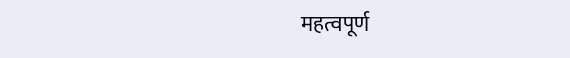महत्वपूर्ण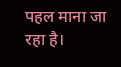पहल माना जा रहा है।